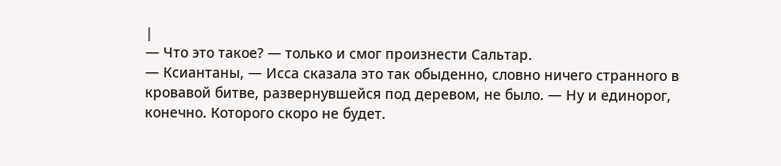|
— Что это такое? — только и смог произнести Сальтар.
— Ксиантаны, — Исса сказала это так обыденно, словно ничего странного в кровавой битве, развернувшейся под деревом, не было. — Ну и единорог, конечно. Которого скоро не будет.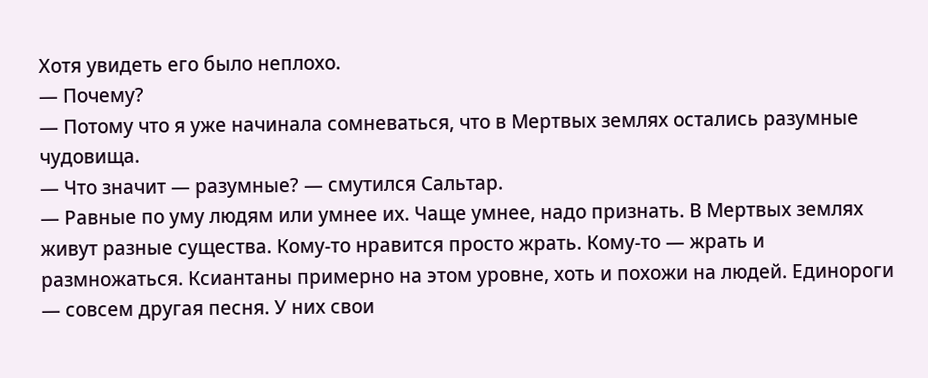Хотя увидеть его было неплохо.
— Почему?
— Потому что я уже начинала сомневаться, что в Мертвых землях остались разумные чудовища.
— Что значит — разумные? — смутился Сальтар.
— Равные по уму людям или умнее их. Чаще умнее, надо признать. В Мертвых землях живут разные существа. Кому-то нравится просто жрать. Кому-то — жрать и размножаться. Ксиантаны примерно на этом уровне, хоть и похожи на людей. Единороги — совсем другая песня. У них свои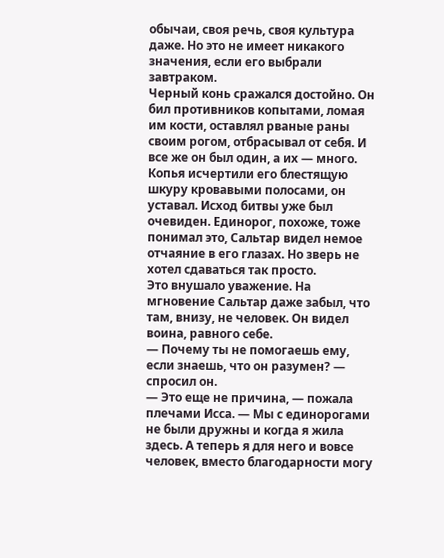обычаи, своя речь, своя культура даже. Но это не имеет никакого значения, если его выбрали завтраком.
Черный конь сражался достойно. Он бил противников копытами, ломая им кости, оставлял рваные раны своим рогом, отбрасывал от себя. И все же он был один, а их — много. Копья исчертили его блестящую шкуру кровавыми полосами, он уставал. Исход битвы уже был очевиден. Единорог, похоже, тоже понимал это, Сальтар видел немое отчаяние в его глазах. Но зверь не хотел сдаваться так просто.
Это внушало уважение. На мгновение Сальтар даже забыл, что там, внизу, не человек. Он видел воина, равного себе.
— Почему ты не помогаешь ему, если знаешь, что он разумен? — спросил он.
— Это еще не причина, — пожала плечами Исса. — Мы с единорогами не были дружны и когда я жила здесь. А теперь я для него и вовсе человек, вместо благодарности могу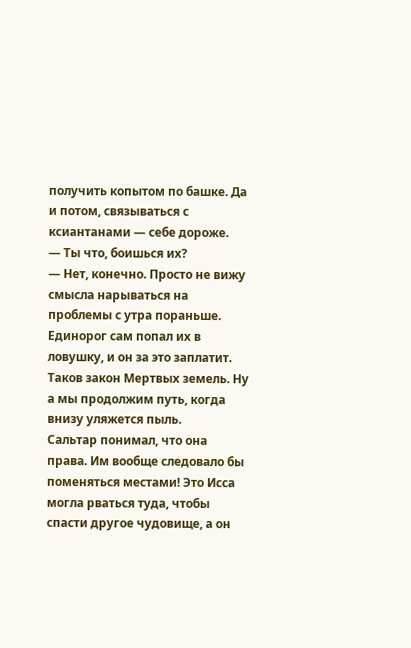получить копытом по башке. Да и потом, связываться с ксиантанами — себе дороже.
— Ты что, боишься их?
— Нет, конечно. Просто не вижу смысла нарываться на проблемы с утра пораньше. Единорог сам попал их в ловушку, и он за это заплатит. Таков закон Мертвых земель. Ну а мы продолжим путь, когда внизу уляжется пыль.
Сальтар понимал, что она права. Им вообще следовало бы поменяться местами! Это Исса могла рваться туда, чтобы спасти другое чудовище, а он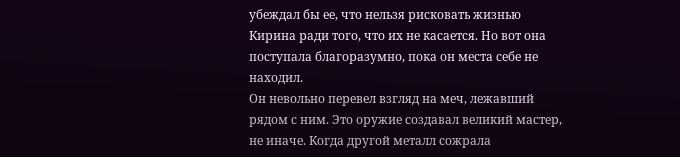убеждал бы ее, что нельзя рисковать жизнью Кирина ради того, что их не касается. Но вот она поступала благоразумно, пока он места себе не находил.
Он невольно перевел взгляд на меч, лежавший рядом с ним. Это оружие создавал великий мастер, не иначе. Когда другой металл сожрала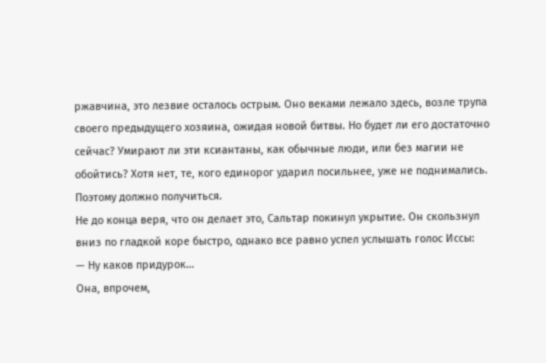ржавчина, это лезвие осталось острым. Оно веками лежало здесь, возле трупа своего предыдущего хозяина, ожидая новой битвы. Но будет ли его достаточно сейчас? Умирают ли эти ксиантаны, как обычные люди, или без магии не обойтись? Хотя нет, те, кого единорог ударил посильнее, уже не поднимались. Поэтому должно получиться.
Не до конца веря, что он делает это, Сальтар покинул укрытие. Он скользнул вниз по гладкой коре быстро, однако все равно успел услышать голос Иссы:
— Ну каков придурок…
Она, впрочем,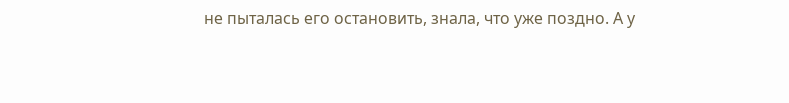не пыталась его остановить, знала, что уже поздно. А у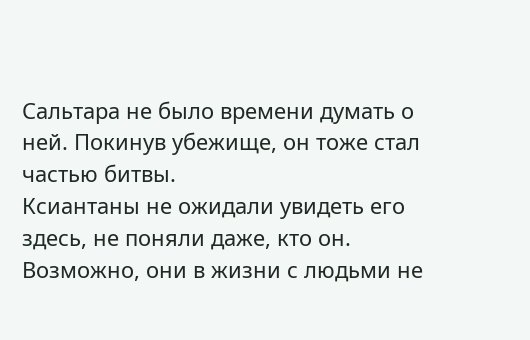Сальтара не было времени думать о ней. Покинув убежище, он тоже стал частью битвы.
Ксиантаны не ожидали увидеть его здесь, не поняли даже, кто он. Возможно, они в жизни с людьми не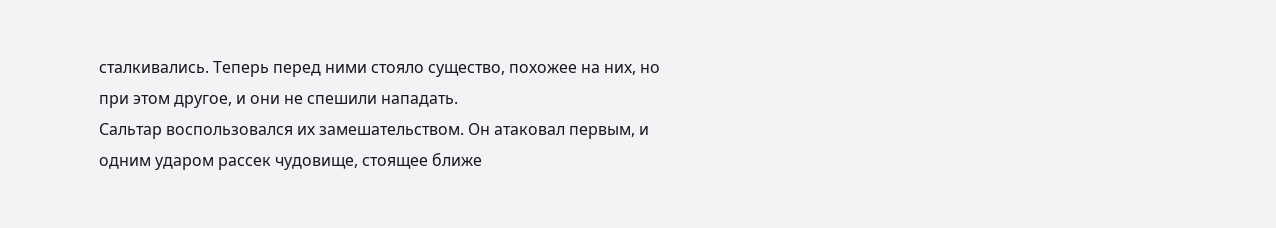сталкивались. Теперь перед ними стояло существо, похожее на них, но при этом другое, и они не спешили нападать.
Сальтар воспользовался их замешательством. Он атаковал первым, и одним ударом рассек чудовище, стоящее ближе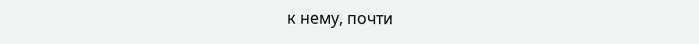к нему, почти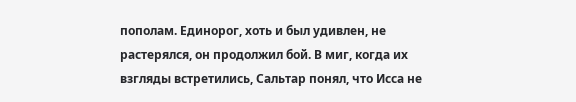пополам. Единорог, хоть и был удивлен, не растерялся, он продолжил бой. В миг, когда их взгляды встретились, Сальтар понял, что Исса не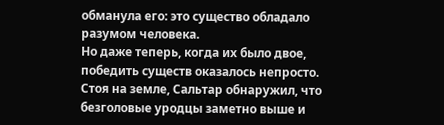обманула его: это существо обладало разумом человека.
Но даже теперь, когда их было двое, победить существ оказалось непросто. Стоя на земле, Сальтар обнаружил, что безголовые уродцы заметно выше и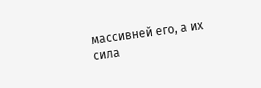массивней его, а их сила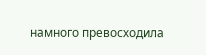намного превосходила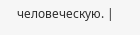человеческую. |